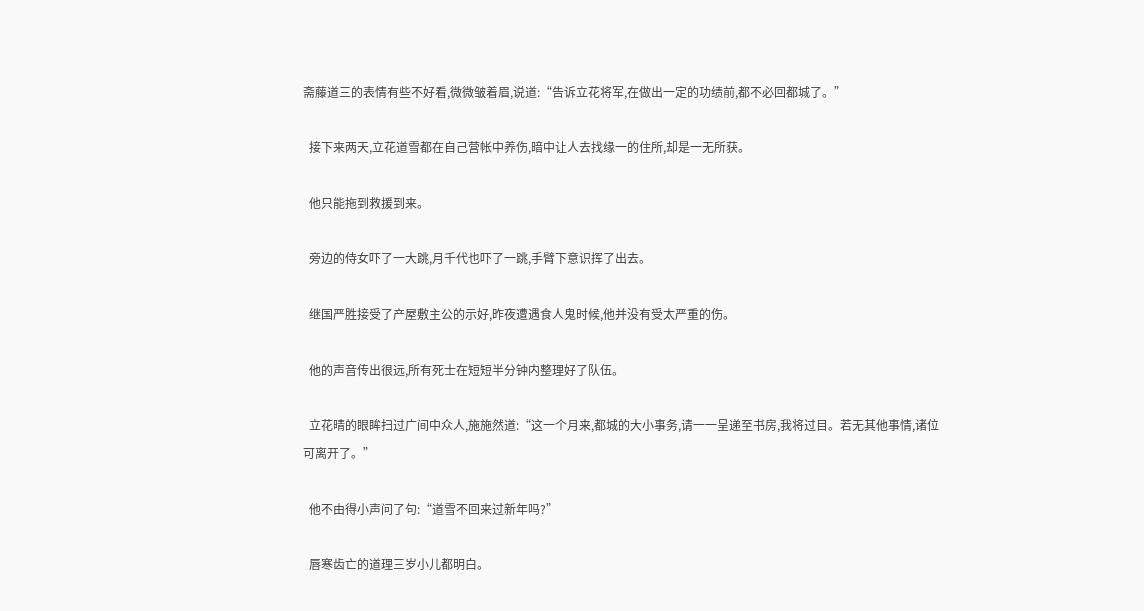斋藤道三的表情有些不好看,微微皱着眉,说道:“告诉立花将军,在做出一定的功绩前,都不必回都城了。”

  接下来两天,立花道雪都在自己营帐中养伤,暗中让人去找缘一的住所,却是一无所获。

  他只能拖到救援到来。

  旁边的侍女吓了一大跳,月千代也吓了一跳,手臂下意识挥了出去。

  继国严胜接受了产屋敷主公的示好,昨夜遭遇食人鬼时候,他并没有受太严重的伤。

  他的声音传出很远,所有死士在短短半分钟内整理好了队伍。

  立花晴的眼眸扫过广间中众人,施施然道:“这一个月来,都城的大小事务,请一一呈递至书房,我将过目。若无其他事情,诸位可离开了。”

  他不由得小声问了句:“道雪不回来过新年吗?”

  唇寒齿亡的道理三岁小儿都明白。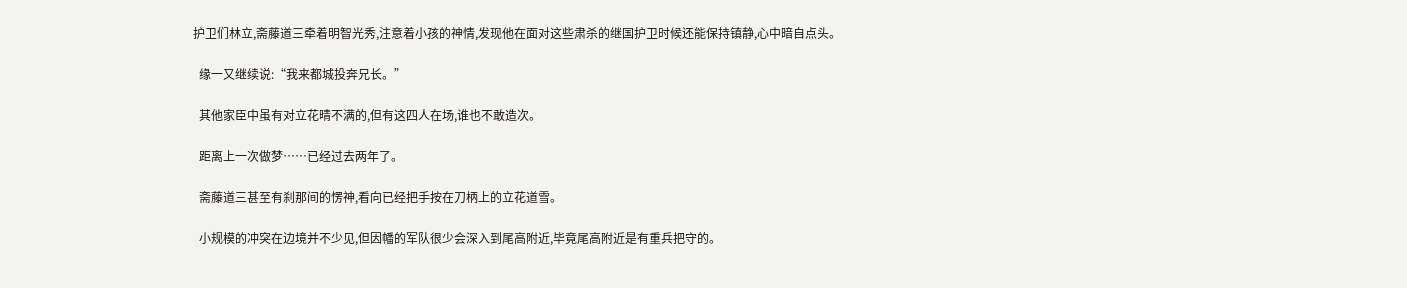护卫们林立,斋藤道三牵着明智光秀,注意着小孩的神情,发现他在面对这些肃杀的继国护卫时候还能保持镇静,心中暗自点头。

  缘一又继续说:“我来都城投奔兄长。”

  其他家臣中虽有对立花晴不满的,但有这四人在场,谁也不敢造次。

  距离上一次做梦……已经过去两年了。

  斋藤道三甚至有刹那间的愣神,看向已经把手按在刀柄上的立花道雪。

  小规模的冲突在边境并不少见,但因幡的军队很少会深入到尾高附近,毕竟尾高附近是有重兵把守的。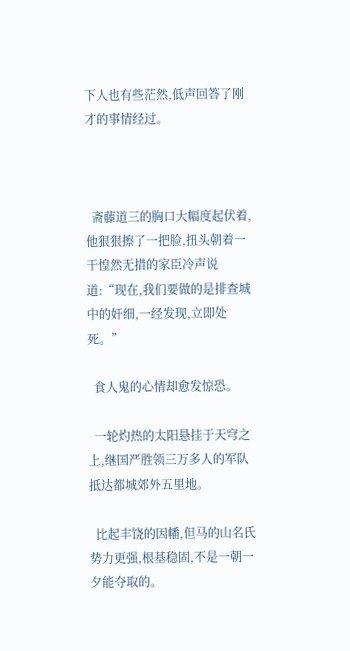下人也有些茫然,低声回答了刚才的事情经过。



  斋藤道三的胸口大幅度起伏着,他狠狠擦了一把脸,扭头朝着一干惶然无措的家臣冷声说道:“现在,我们要做的是排查城中的奸细,一经发现,立即处死。”

  食人鬼的心情却愈发惊恐。

  一轮灼热的太阳悬挂于天穹之上,继国严胜领三万多人的军队抵达都城郊外五里地。

  比起丰饶的因幡,但马的山名氏势力更强,根基稳固,不是一朝一夕能夺取的。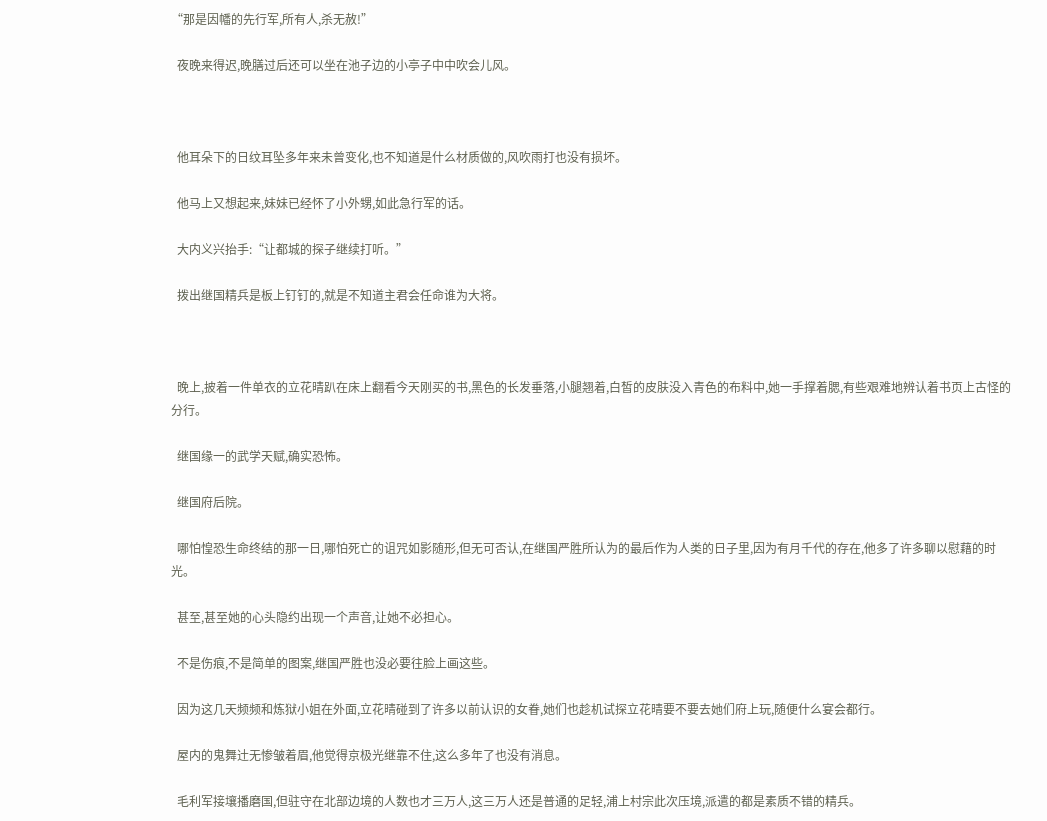“那是因幡的先行军,所有人,杀无赦!”

  夜晚来得迟,晚膳过后还可以坐在池子边的小亭子中中吹会儿风。



  他耳朵下的日纹耳坠多年来未曾变化,也不知道是什么材质做的,风吹雨打也没有损坏。

  他马上又想起来,妹妹已经怀了小外甥,如此急行军的话。

  大内义兴抬手:“让都城的探子继续打听。”

  拨出继国精兵是板上钉钉的,就是不知道主君会任命谁为大将。



  晚上,披着一件单衣的立花晴趴在床上翻看今天刚买的书,黑色的长发垂落,小腿翘着,白皙的皮肤没入青色的布料中,她一手撑着腮,有些艰难地辨认着书页上古怪的分行。

  继国缘一的武学天赋,确实恐怖。

  继国府后院。

  哪怕惶恐生命终结的那一日,哪怕死亡的诅咒如影随形,但无可否认,在继国严胜所认为的最后作为人类的日子里,因为有月千代的存在,他多了许多聊以慰藉的时光。

  甚至,甚至她的心头隐约出现一个声音,让她不必担心。

  不是伤痕,不是简单的图案,继国严胜也没必要往脸上画这些。

  因为这几天频频和炼狱小姐在外面,立花晴碰到了许多以前认识的女眷,她们也趁机试探立花晴要不要去她们府上玩,随便什么宴会都行。

  屋内的鬼舞辻无惨皱着眉,他觉得京极光继靠不住,这么多年了也没有消息。

  毛利军接壤播磨国,但驻守在北部边境的人数也才三万人,这三万人还是普通的足轻,浦上村宗此次压境,派遣的都是素质不错的精兵。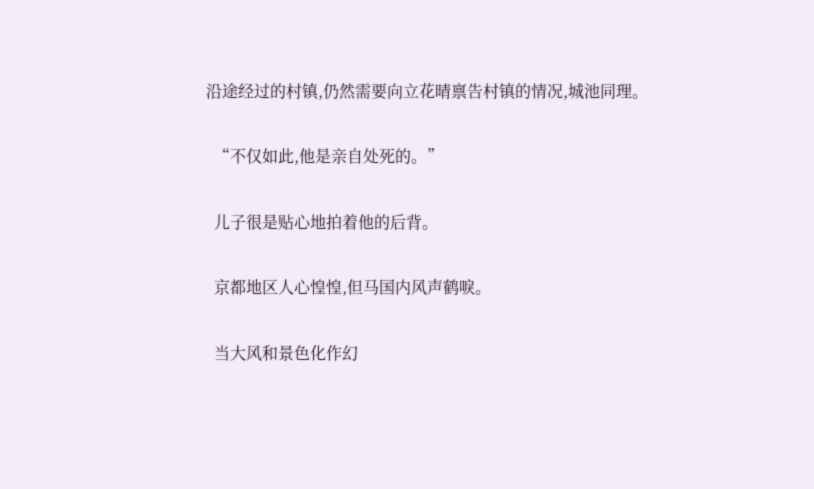沿途经过的村镇,仍然需要向立花晴禀告村镇的情况,城池同理。

  “不仅如此,他是亲自处死的。”

  儿子很是贴心地拍着他的后背。

  京都地区人心惶惶,但马国内风声鹤唳。

  当大风和景色化作幻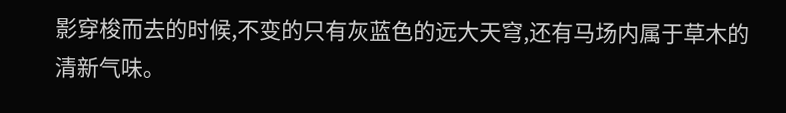影穿梭而去的时候,不变的只有灰蓝色的远大天穹,还有马场内属于草木的清新气味。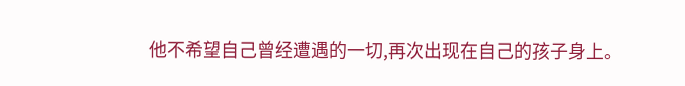他不希望自己曾经遭遇的一切,再次出现在自己的孩子身上。